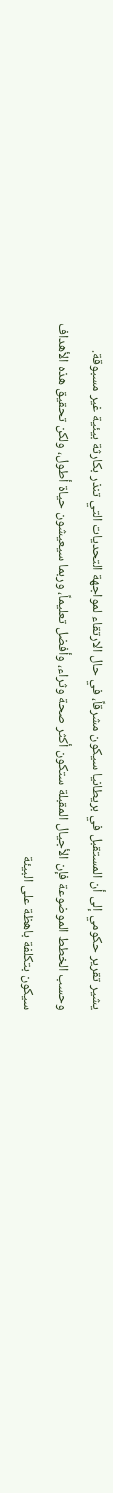يشير تقرير حكومي إلى أن المستقبل في بريطانيا سيكون مشرقاً، في حال الارتقاء لمواجهة التحديات التي تنذر بكارثة بيئية غير مسبوقة.
وحسب الخطط الموضوعة فإن الأجيال المقبلة ستكون أكثر صحة وثراء، وأفضل تعليماً، وربما سيعيشون حياة أطول، ولكن تحقيق هذه الأهداف سيكون بتكلفة باهظة على البيئة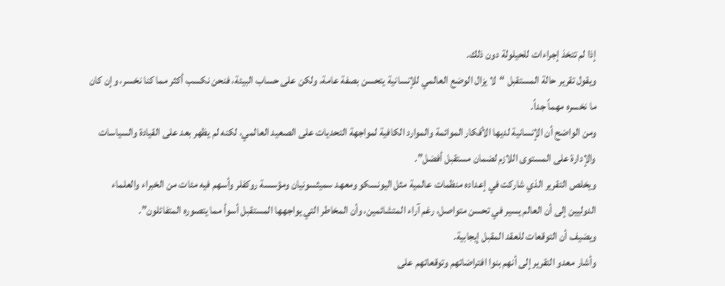إذا لم تتخذ إجراءات للحيلولة دون ذلك.
ويقول تقرير حالة المستقبل “لا يزال الوضع العالمي للإنسانية يتحسن بصفة عامة، ولكن على حساب البيئة، فنحن نكسب أكثر مما كنا نخسر، وإن كان ما نخسره مهماً جداً.
ومن الواضح أن الإنسانية لديها الأفكار الموائمة والموارد الكافية لمواجهة التحديات على الصعيد العالمي، لكنه لم يظهر بعد على القيادة والسياسات والإدارة على المستوى اللازم لضمان مستقبل أفضل”.
ويخلص التقرير الذي شاركت في إعداده منظمات عالمية مثل اليونسكو ومعهد سميثسونيان ومؤسسة روكفلر وأسهم فيه مئات من الخبراء والعلماء الدوليين إلى أن العالم يسير في تحسن متواصل، رغم آراء المتشائمين، وأن المخاطر التي يواجهها المستقبل أسوأ مما يتصوره المتفائلون”.
ويضيف أن التوقعات للعقد المقبل إيجابية.
وأشار معدو التقرير إلى أنهم بنوا افتراضاتهم وتوقعاتهم على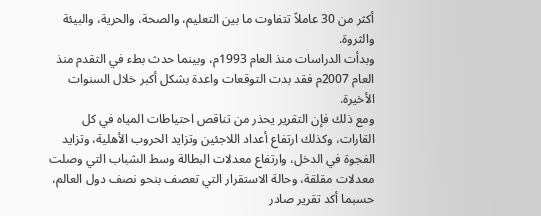أكثر من 30 عاملاً تتفاوت ما بين التعليم، والصحة، والحرية، والبيئة والثروة.
وبدأت الدراسات منذ العام 1993م، وبينما حدث بطء في التقدم منذ العام 2007م فقد بدت التوقعات واعدة بشكل أكبر خلال السنوات الأخيرة.
ومع ذلك فإن التقرير يحذر من تناقص احتياطات المياه في كل القارات، وكذلك ارتفاع أعداد اللاجئين وتزايد الحروب الأهلية، وتزايد الفجوة في الدخل، وارتفاع معدلات البطالة وسط الشباب التي وصلت معدلات مقلقة، وحالة الاستقرار التي تعصف بنحو نصف دول العالم، حسبما أكد تقرير صادر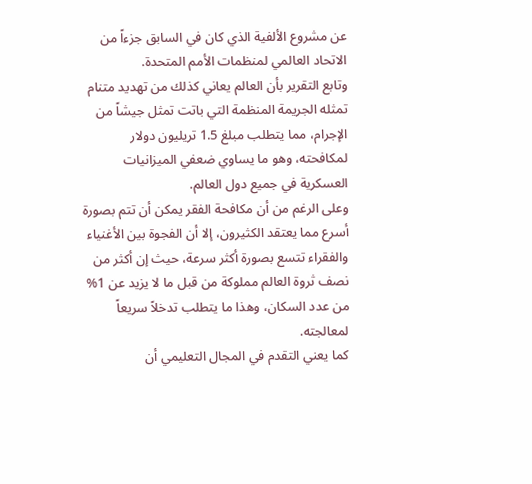عن مشروع الألفية الذي كان في السابق جزءاً من الاتحاد العالمي لمنظمات الأمم المتحدة.
وتابع التقرير بأن العالم يعاني كذلك من تهديد متنام تمثله الجريمة المنظمة التي باتت تمثل جيشاً من الإجرام، مما يتطلب مبلغ 1.5 تريليون دولار لمكافحته، وهو ما يساوي ضعفي الميزانيات العسكرية في جميع دول العالم.
وعلى الرغم من أن مكافحة الفقر يمكن أن تتم بصورة أسرع مما يعتقد الكثيرون، إلا أن الفجوة بين الأغنياء والفقراء تتسع بصورة أكثر سرعة، حيث إن أكثر من نصف ثروة العالم مملوكة من قبل ما لا يزيد عن 1% من عدد السكان، وهذا ما يتطلب تدخلاً سريعاً لمعالجته.
كما يعني التقدم في المجال التعليمي أن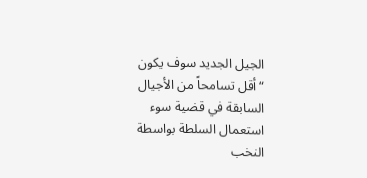الجيل الجديد سوف يكون “أقل تسامحاً من الأجيال السابقة في قضية سوء استعمال السلطة بواسطة النخب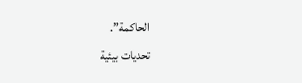الحاكمة”.
تحديات بيئية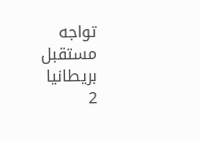تواجه مستقبل بريطانيا
2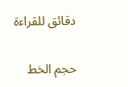دقائق للقراءة

حجم الخط